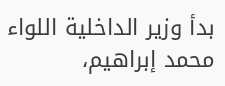بدأ وزير الداخلية اللواء محمد إبراهيم،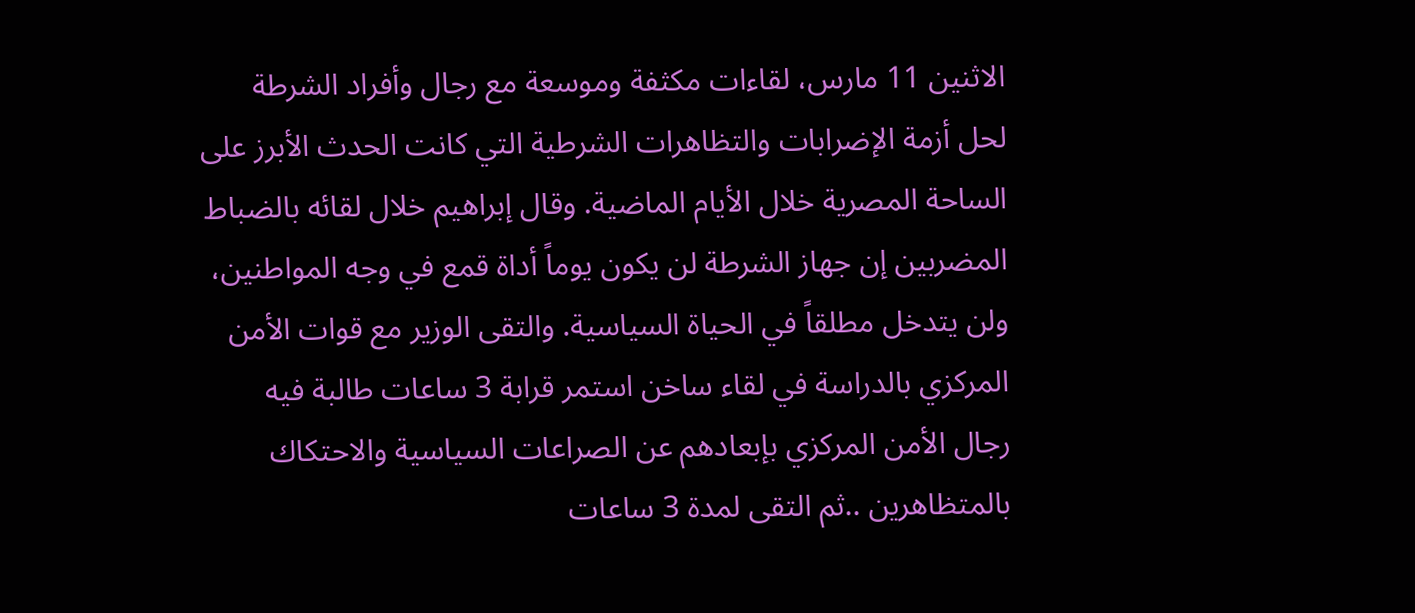الاثنين 11 مارس، لقاءات مكثفة وموسعة مع رجال وأفراد الشرطة لحل أزمة الإضرابات والتظاهرات الشرطية التي كانت الحدث الأبرز على الساحة المصرية خلال الأيام الماضية. وقال إبراهيم خلال لقائه بالضباط المضربين إن جهاز الشرطة لن يكون يوماً أداة قمع في وجه المواطنين، ولن يتدخل مطلقاً في الحياة السياسية. والتقى الوزير مع قوات الأمن المركزي بالدراسة في لقاء ساخن استمر قرابة 3 ساعات طالبة فيه رجال الأمن المركزي بإبعادهم عن الصراعات السياسية والاحتكاك بالمتظاهرين ..ثم التقى لمدة 3 ساعات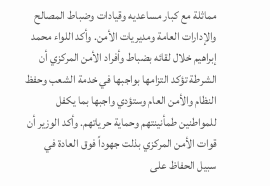مماثلة مع كبار مساعديه وقيادات وضباط المصالح والإدارات العامة ومديريات الأمن. وأكد اللواء محمد إبراهيم خلال لقائه بضباط وأفراد الأمن المركزي أن الشرطة تؤكد التزامها بواجبها في خدمة الشعب وحفظ النظام والأمن العام وستؤدي واجبها بما يكفل للمواطنين طمأنينتهم وحماية حرياتهم. وأكد الوزير أن قوات الأمن المركزي بذلت جهوداً فوق العادة في سبيل الحفاظ على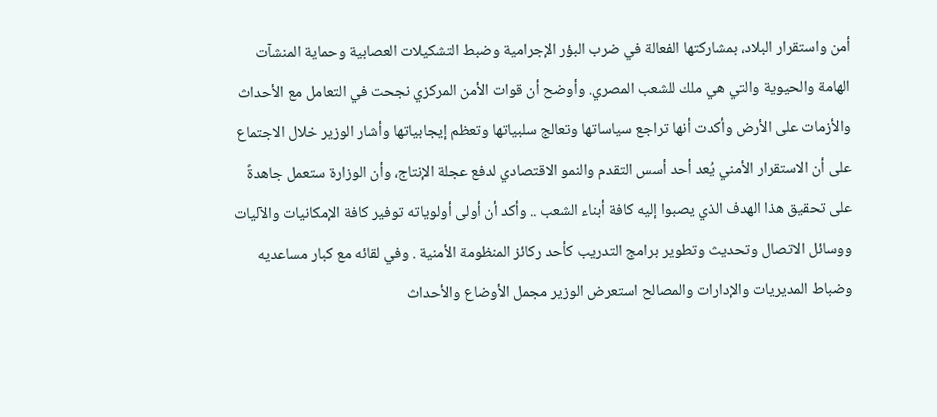أمن واستقرار البلاد، بمشاركتها الفعالة في ضرب البؤر الإجرامية وضبط التشكيلات العصابية وحماية المنشآت الهامة والحيوية والتي هي ملك للشعب المصري. وأوضح أن قوات الأمن المركزي نجحت في التعامل مع الأحداث والأزمات على الأرض وأكدت أنها تراجع سياساتها وتعالج سلبياتها وتعظم إيجابياتها وأشار الوزير خلال الاجتماع على أن الاستقرار الأمني يُعد أحد أسس التقدم والنمو الاقتصادي لدفع عجلة الإنتاج، وأن الوزارة ستعمل جاهدةً على تحقيق هذا الهدف الذي يصبوا إليه كافة أبناء الشعب .. وأكد أن أولى أولوياته توفير كافة الإمكانيات والآليات ووسائل الاتصال وتحديث وتطوير برامج التدريب كأحد ركائز المنظومة الأمنية . وفي لقائه مع كبار مساعديه وضباط المديريات والإدارات والمصالح استعرض الوزير مجمل الأوضاع والأحداث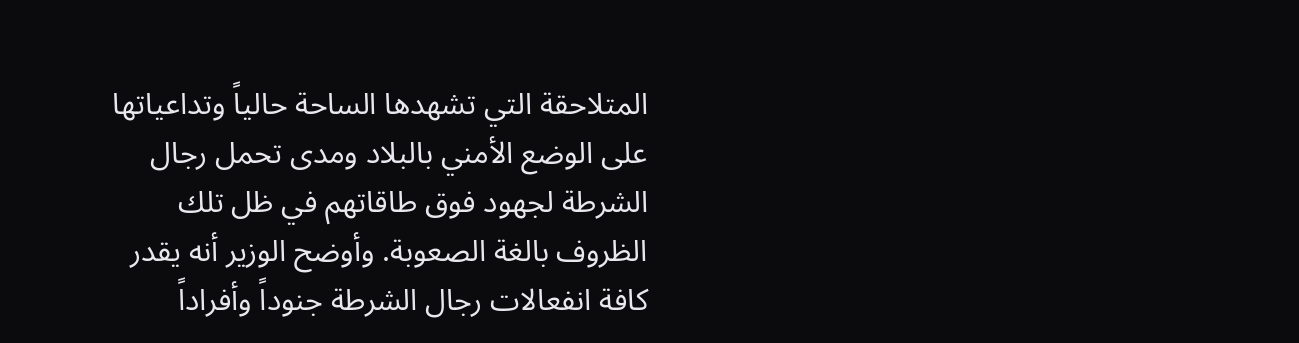المتلاحقة التي تشهدها الساحة حالياً وتداعياتها على الوضع الأمني بالبلاد ومدى تحمل رجال الشرطة لجهود فوق طاقاتهم في ظل تلك الظروف بالغة الصعوبة. وأوضح الوزير أنه يقدر كافة انفعالات رجال الشرطة جنوداً وأفراداً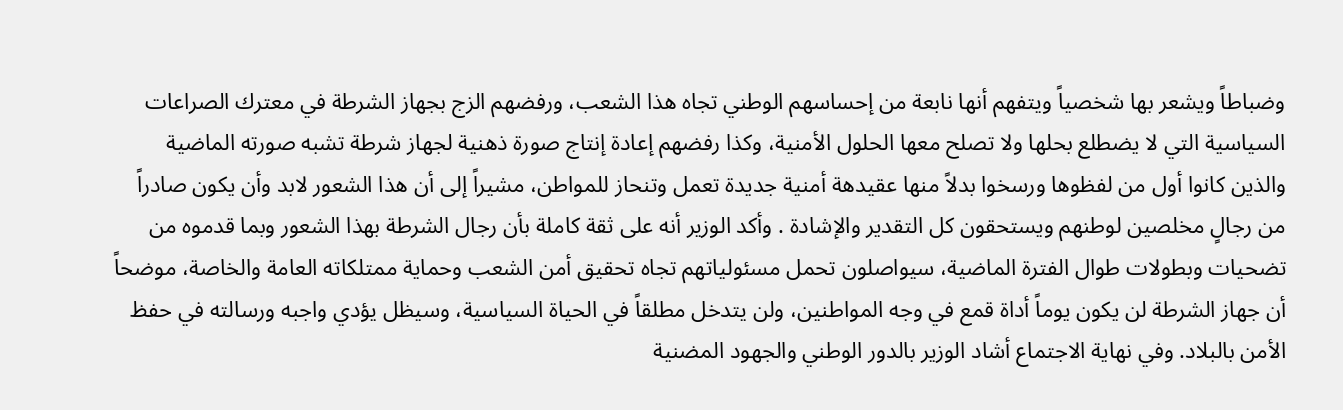وضباطاً ويشعر بها شخصياً ويتفهم أنها نابعة من إحساسهم الوطني تجاه هذا الشعب، ورفضهم الزج بجهاز الشرطة في معترك الصراعات السياسية التي لا يضطلع بحلها ولا تصلح معها الحلول الأمنية، وكذا رفضهم إعادة إنتاج صورة ذهنية لجهاز شرطة تشبه صورته الماضية والذين كانوا أول من لفظوها ورسخوا بدلاً منها عقيدهة أمنية جديدة تعمل وتنحاز للمواطن، مشيراً إلى أن هذا الشعور لابد وأن يكون صادراً من رجالٍ مخلصين لوطنهم ويستحقون كل التقدير والإشادة . وأكد الوزير أنه على ثقة كاملة بأن رجال الشرطة بهذا الشعور وبما قدموه من تضحيات وبطولات طوال الفترة الماضية، سيواصلون تحمل مسئولياتهم تجاه تحقيق أمن الشعب وحماية ممتلكاته العامة والخاصة، موضحاً أن جهاز الشرطة لن يكون يوماً أداة قمع في وجه المواطنين، ولن يتدخل مطلقاً في الحياة السياسية، وسيظل يؤدي واجبه ورسالته في حفظ الأمن بالبلاد. وفي نهاية الاجتماع أشاد الوزير بالدور الوطني والجهود المضنية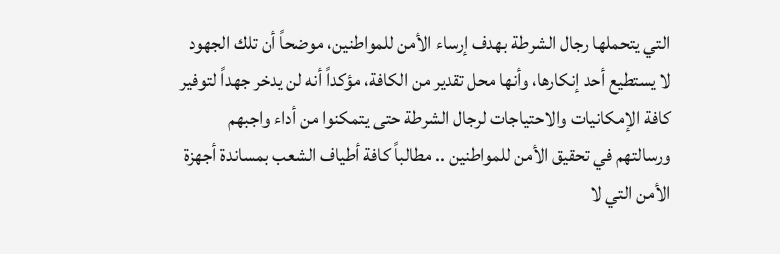التي يتحملها رجال الشرطة بهدف إرساء الأمن للمواطنين، موضحاً أن تلك الجهود لا يستطيع أحد إنكارها، وأنها محل تقدير من الكافة، مؤكداً أنه لن يدخر جهداً لتوفير كافة الإمكانيات والاحتياجات لرجال الشرطة حتى يتمكنوا من أداء واجبهم ورسالتهم في تحقيق الأمن للمواطنين .. مطالباً كافة أطياف الشعب بمساندة أجهزة الأمن التي لا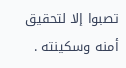تصبوا إلا لتحقيق أمنه وسكينته .